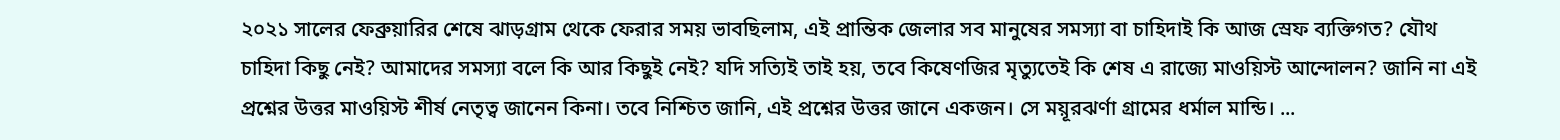২০২১ সালের ফেব্রুয়ারির শেষে ঝাড়গ্রাম থেকে ফেরার সময় ভাবছিলাম, এই প্রান্তিক জেলার সব মানুষের সমস্যা বা চাহিদাই কি আজ স্রেফ ব্যক্তিগত? যৌথ চাহিদা কিছু নেই? আমাদের সমস্যা বলে কি আর কিছুই নেই? যদি সত্যিই তাই হয়, তবে কিষেণজির মৃত্যুতেই কি শেষ এ রাজ্যে মাওয়িস্ট আন্দোলন? জানি না এই প্রশ্নের উত্তর মাওয়িস্ট শীর্ষ নেতৃত্ব জানেন কিনা। তবে নিশ্চিত জানি, এই প্রশ্নের উত্তর জানে একজন। সে ময়ূরঝর্ণা গ্রামের ধর্মাল মান্ডি। ...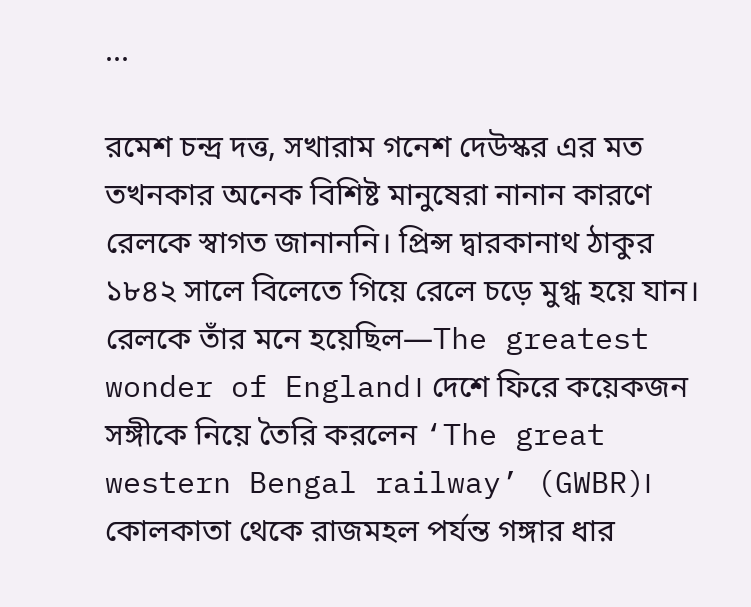...

রমেশ চন্দ্র দত্ত, সখারাম গনেশ দেউস্কর এর মত তখনকার অনেক বিশিষ্ট মানুষেরা নানান কারণে রেলকে স্বাগত জানাননি। প্রিন্স দ্বারকানাথ ঠাকুর ১৮৪২ সালে বিলেতে গিয়ে রেলে চড়ে মুগ্ধ হয়ে যান। রেলকে তাঁর মনে হয়েছিল—The greatest wonder of England। দেশে ফিরে কয়েকজন সঙ্গীকে নিয়ে তৈরি করলেন ‘The great western Bengal railway’ (GWBR)। কোলকাতা থেকে রাজমহল পর্যন্ত গঙ্গার ধার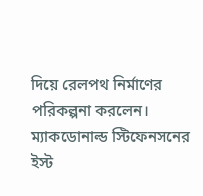দিয়ে রেলপথ নির্মাণের পরিকল্পনা করলেন। ম্যাকডোনাল্ড স্টিফেনসনের ইস্ট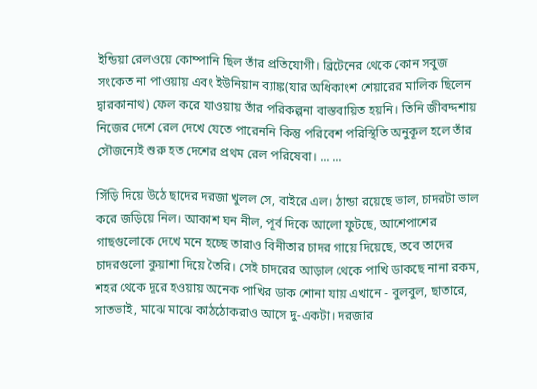ইন্ডিয়া রেলওয়ে কোম্পানি ছিল তাঁর প্রতিযোগী। ব্রিটেনের থেকে কোন সবুজ সংকেত না পাওয়ায় এবং ইউনিয়ান ব্যাঙ্ক(যার অধিকাংশ শেয়ারের মালিক ছিলেন দ্বারকানাথ) ফেল করে যাওয়ায় তাঁর পরিকল্পনা বাস্তবায়িত হয়নি। তিনি জীবদ্দশায় নিজের দেশে রেল দেখে যেতে পারেননি কিন্তু পরিবেশ পরিস্থিতি অনুকূল হলে তাঁর সৌজন্যেই শুরু হত দেশের প্রথম রেল পরিষেবা। ... ...

সিঁড়ি দিয়ে উঠে ছাদের দরজা খুলল সে, বাইরে এল। ঠান্ডা রয়েছে ভাল, চাদরটা ভাল করে জড়িয়ে নিল। আকাশ ঘন নীল, পূর্ব দিকে আলো ফুটছে, আশেপাশের গাছগুলোকে দেখে মনে হচ্ছে তারাও বিনীতার চাদর গায়ে দিয়েছে, তবে তাদের চাদরগুলো কুয়াশা দিয়ে তৈরি। সেই চাদরের আড়াল থেকে পাখি ডাকছে নানা রকম, শহর থেকে দূরে হওয়ায় অনেক পাখির ডাক শোনা যায় এখানে - বুলবুল, ছাতারে, সাতভাই, মাঝে মাঝে কাঠঠোকরাও আসে দু-একটা। দরজার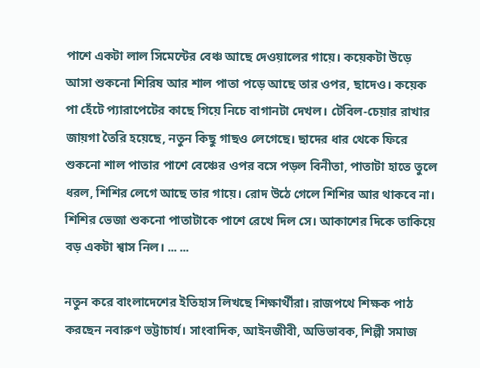পাশে একটা লাল সিমেন্টের বেঞ্চ আছে দেওয়ালের গায়ে। কয়েকটা উড়ে আসা শুকনো শিরিষ আর শাল পাতা পড়ে আছে তার ওপর, ছাদেও। কয়েক পা হেঁটে প্যারাপেটের কাছে গিয়ে নিচে বাগানটা দেখল। টেবিল-চেয়ার রাখার জায়গা তৈরি হয়েছে, নতুন কিছু গাছও লেগেছে। ছাদের ধার থেকে ফিরে শুকনো শাল পাতার পাশে বেঞ্চের ওপর বসে পড়ল বিনীতা, পাতাটা হাতে তুলে ধরল, শিশির লেগে আছে তার গায়ে। রোদ উঠে গেলে শিশির আর থাকবে না। শিশির ভেজা শুকনো পাতাটাকে পাশে রেখে দিল সে। আকাশের দিকে তাকিয়ে বড় একটা শ্বাস নিল। ... ...

নতুন করে বাংলাদেশের ইতিহাস লিখছে শিক্ষার্থীরা। রাজপথে শিক্ষক পাঠ করছেন নবারুণ ভট্টাচার্য। সাংবাদিক, আইনজীবী, অভিভাবক, শিল্পী সমাজ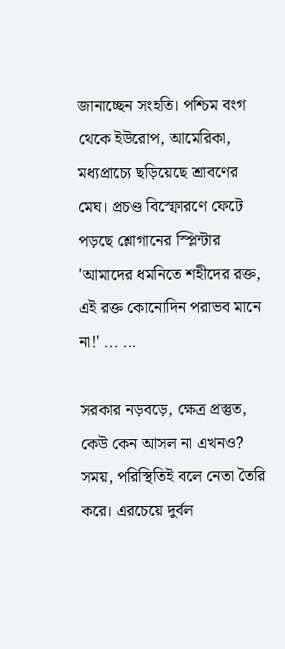জানাচ্ছেন সংহতি। পশ্চিম বংগ থেকে ইউরোপ, আমেরিকা, মধ্যপ্রাচ্যে ছড়িয়েছে শ্রাবণের মেঘ। প্রচণ্ড বিস্ফোরণে ফেটে পড়ছে শ্লোগানের স্প্লিন্টার 'আমাদের ধমনিতে শহীদের রক্ত, এই রক্ত কোনোদিন পরাভব মানে না!' ... ...

সরকার নড়বড়ে, ক্ষেত্র প্রস্তুত, কেউ কেন আসল না এখনও? সময়, পরিস্থিতিই বলে নেতা তৈরি করে। এরচেয়ে দুর্বল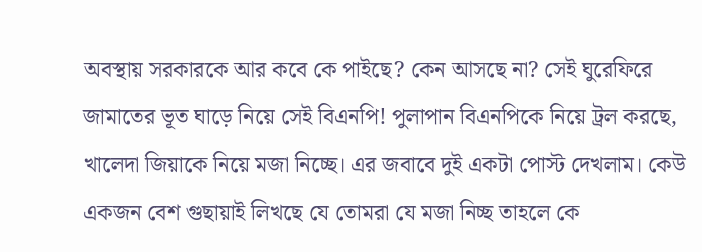অবস্থায় সরকারকে আর কবে কে পাইছে? কেন আসছে না? সেই ঘুরেফিরে জামাতের ভূত ঘাড়ে নিয়ে সেই বিএনপি! পুলাপান বিএনপিকে নিয়ে ট্রল করছে, খালেদা জিয়াকে নিয়ে মজা নিচ্ছে। এর জবাবে দুই একটা পোস্ট দেখলাম। কেউ একজন বেশ গুছায়াই লিখছে যে তোমরা যে মজা নিচ্ছ তাহলে কে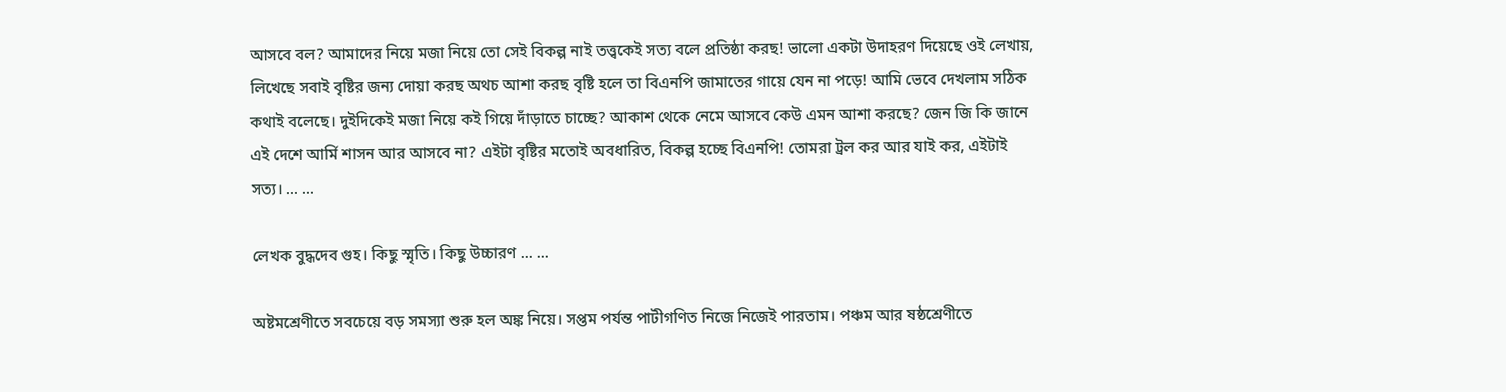আসবে বল? আমাদের নিয়ে মজা নিয়ে তো সেই বিকল্প নাই তত্ত্বকেই সত্য বলে প্রতিষ্ঠা করছ! ভালো একটা উদাহরণ দিয়েছে ওই লেখায়, লিখেছে সবাই বৃষ্টির জন্য দোয়া করছ অথচ আশা করছ বৃষ্টি হলে তা বিএনপি জামাতের গায়ে যেন না পড়ে! আমি ভেবে দেখলাম সঠিক কথাই বলেছে। দুইদিকেই মজা নিয়ে কই গিয়ে দাঁড়াতে চাচ্ছে? আকাশ থেকে নেমে আসবে কেউ এমন আশা করছে? জেন জি কি জানে এই দেশে আর্মি শাসন আর আসবে না? এইটা বৃষ্টির মতোই অবধারিত, বিকল্প হচ্ছে বিএনপি! তোমরা ট্রল কর আর যাই কর, এইটাই সত্য। ... ...

লেখক বুদ্ধদেব গুহ। কিছু স্মৃতি। কিছু উচ্চারণ ... ...

অষ্টমশ্রেণীতে সবচেয়ে বড় সমস্যা শুরু হল অঙ্ক নিয়ে। সপ্তম পর্যন্ত পাটীগণিত নিজে নিজেই পারতাম। পঞ্চম আর ষষ্ঠশ্রেণীতে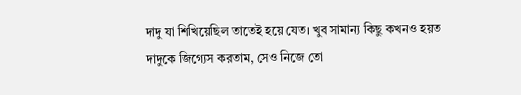দাদু যা শিখিয়েছিল তাতেই হয়ে যেত। খুব সামান্য কিছু কখনও হয়ত দাদুকে জিগ্যেস করতাম, সেও নিজে তো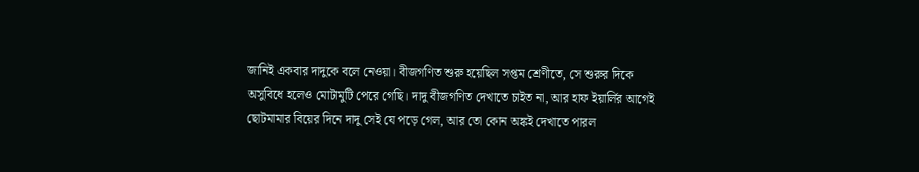জানিই একবার দাদুকে বলে নেওয়া। বীজগণিত শুরু হয়েছিল সপ্তম শ্রেণীতে, সে শুরুর দিকে অসুবিধে হলেও মোটামুটি পেরে গেছি। দাদু বীজগণিত দেখাতে চাইত না, আর হাফ ইয়ার্লির আগেই ছোটমামার বিয়ের দিনে দাদু সেই যে পড়ে গেল, আর তো কোন অঙ্কই দেখাতে পারল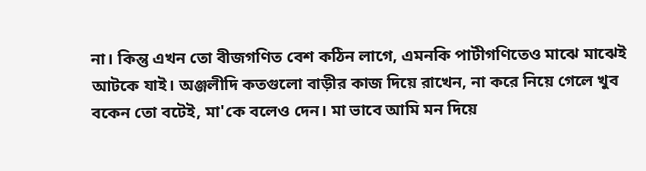না। কিন্তু এখন তো বীজগণিত বেশ কঠিন লাগে, এমনকি পাটীগণিতেও মাঝে মাঝেই আটকে যাই। অঞ্জলীদি কতগুলো বাড়ীর কাজ দিয়ে রাখেন, না করে নিয়ে গেলে খুব বকেন তো বটেই, মা'কে বলেও দেন। মা ভাবে আমি মন দিয়ে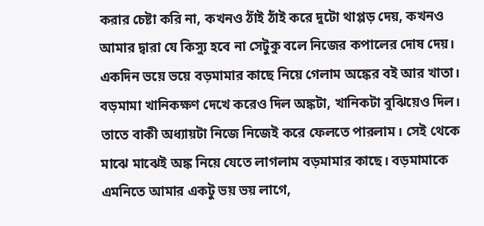করার চেষ্টা করি না, কখনও ঠাঁই ঠাঁই করে দুটো থাপ্পড় দেয়, কখনও আমার দ্বারা যে কিস্যু হবে না সেটুকু বলে নিজের কপালের দোষ দেয়। একদিন ভয়ে ভয়ে বড়মামার কাছে নিয়ে গেলাম অঙ্কের বই আর খাতা। বড়মামা খানিকক্ষণ দেখে করেও দিল অঙ্কটা, খানিকটা বুঝিয়েও দিল। তাতে বাকী অধ্যায়টা নিজে নিজেই করে ফেলতে পারলাম। সেই থেকে মাঝে মাঝেই অঙ্ক নিয়ে যেতে লাগলাম বড়মামার কাছে। বড়মামাকে এমনিতে আমার একটু ভয় ভয় লাগে,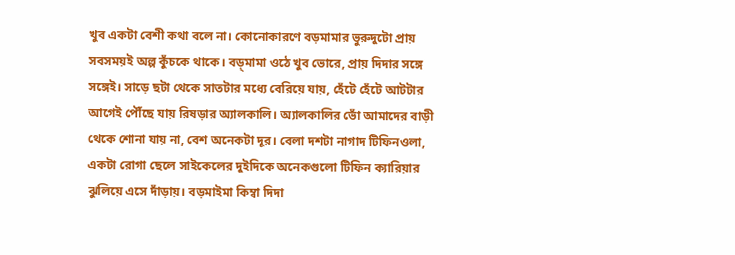খুব একটা বেশী কথা বলে না। কোনোকারণে বড়মামার ভুরুদুটো প্রায় সবসময়ই অল্প কুঁচকে থাকে। বড়্মামা ওঠে খুব ভোরে, প্রায় দিদার সঙ্গে সঙ্গেই। সাড়ে ছটা থেকে সাতটার মধ্যে বেরিয়ে যায়, হেঁটে হেঁটে আটটার আগেই পৌঁছে যায় রিষড়ার অ্যালকালি। অ্যালকালির ভোঁ আমাদের বাড়ী থেকে শোনা যায় না, বেশ অনেকটা দূর। বেলা দশটা নাগাদ টিফিনওলা, একটা রোগা ছেলে সাইকেলের দুইদিকে অনেকগুলো টিফিন ক্যারিয়ার ঝুলিয়ে এসে দাঁড়ায়। বড়মাইমা কিম্বা দিদা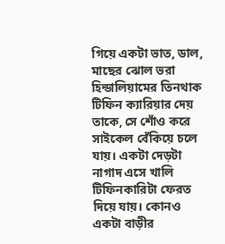গিয়ে একটা ভাত, ডাল, মাছের ঝোল ভরা হিন্ডালিয়ামের তিনথাক টিফিন ক্যারিয়ার দেয় তাকে, সে শোঁও করে সাইকেল বেঁকিয়ে চলে যায়। একটা দেড়টা নাগাদ এসে খালি টিফিনকারিটা ফেরত দিয়ে যায়। কোনও একটা বাড়ীর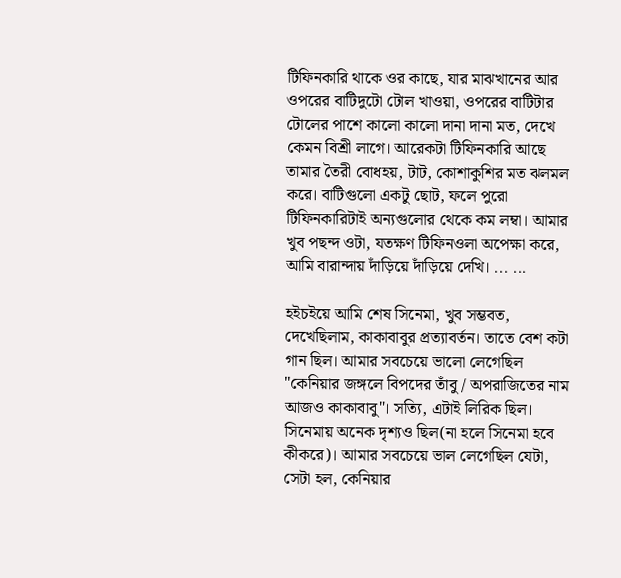টিফিনকারি থাকে ওর কাছে, যার মাঝখানের আর ওপরের বাটিদুটো টোল খাওয়া, ওপরের বাটিটার টোলের পাশে কালো কালো দানা দানা মত, দেখে কেমন বিশ্রী লাগে। আরেকটা টিফিনকারি আছে তামার তৈরী বোধহয়, টাট, কোশাকুশির মত ঝলমল করে। বাটিগুলো একটু ছোট, ফলে পুরো টিফিনকারিটাই অন্যগুলোর থেকে কম লম্বা। আমার খুব পছন্দ ওটা, যতক্ষণ টিফিনওলা অপেক্ষা করে, আমি বারান্দায় দাঁড়িয়ে দাঁড়িয়ে দেখি। ... ...

হইচইয়ে আমি শেষ সিনেমা, খুব সম্ভবত, দেখেছিলাম, কাকাবাবুর প্রত্যাবর্তন। তাতে বেশ কটা গান ছিল। আমার সবচেয়ে ভালো লেগেছিল "কেনিয়ার জঙ্গলে বিপদের তাঁবু / অপরাজিতের নাম আজও কাকাবাবু"। সত্যি, এটাই লিরিক ছিল। সিনেমায় অনেক দৃশ্যও ছিল(না হলে সিনেমা হবে কীকরে)। আমার সবচেয়ে ভাল লেগেছিল যেটা, সেটা হল, কেনিয়ার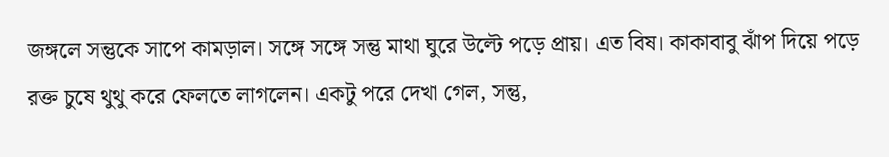জঙ্গলে সন্তুকে সাপে কামড়াল। সঙ্গে সঙ্গে সন্তু মাথা ঘুরে উল্টে পড়ে প্রায়। এত বিষ। কাকাবাবু ঝাঁপ দিয়ে পড়ে রক্ত চুষে থুথু করে ফেলতে লাগলেন। একটু পরে দেখা গেল, সন্তু,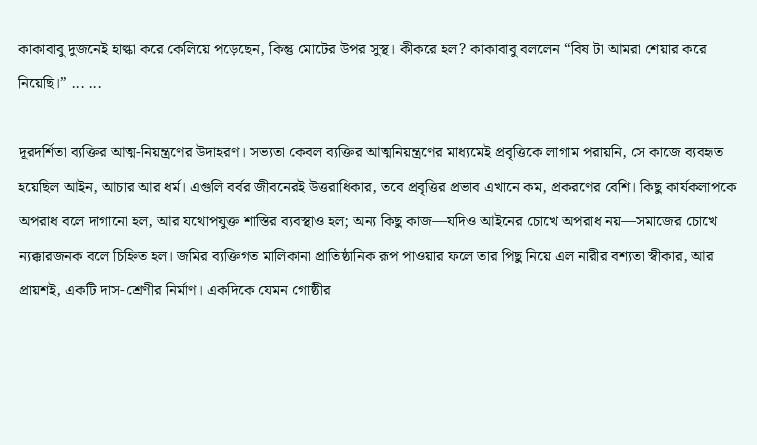কাকাবাবু দুজনেই হাল্কা করে কেলিয়ে পড়েছেন, কিন্তু মোটের উপর সুস্থ। কীকরে হল? কাকাবাবু বললেন “বিষ টা আমরা শেয়ার করে নিয়েছি।” ... ...

দূরদর্শিতা ব্যক্তির আত্ম-নিয়ন্ত্রণের উদাহরণ। সভ্যতা কেবল ব্যক্তির আত্মনিয়ন্ত্রণের মাধ্যমেই প্রবৃত্তিকে লাগাম পরায়নি, সে কাজে ব্যবহৃত হয়েছিল আইন, আচার আর ধর্ম। এগুলি বর্বর জীবনেরই উত্তরাধিকার, তবে প্রবৃত্তির প্রভাব এখানে কম, প্রকরণের বেশি। কিছু কার্যকলাপকে অপরাধ বলে দাগানো হল, আর যথোপযুক্ত শাস্তির ব্যবস্থাও হল; অন্য কিছু কাজ—যদিও আইনের চোখে অপরাধ নয়—সমাজের চোখে ন্যক্কারজনক বলে চিহ্নিত হল। জমির ব্যক্তিগত মালিকানা প্রাতিষ্ঠানিক রূপ পাওয়ার ফলে তার পিছু নিয়ে এল নারীর বশ্যতা স্বীকার, আর প্রায়শই, একটি দাস-শ্রেণীর নির্মাণ। একদিকে যেমন গোষ্ঠীর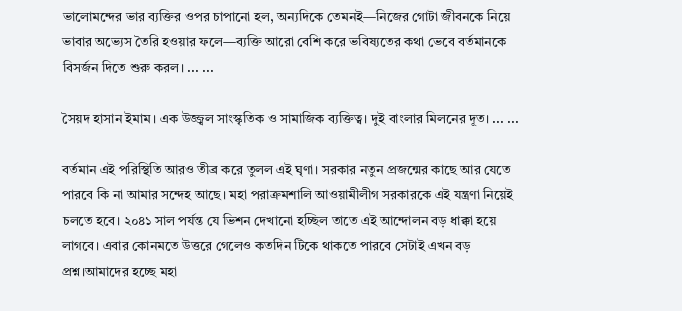ভালোমন্দের ভার ব্যক্তির ওপর চাপানো হল, অন্যদিকে তেমনই—নিজের গোটা জীবনকে নিয়ে ভাবার অভ্যেস তৈরি হওয়ার ফলে—ব্যক্তি আরো বেশি করে ভবিষ্যতের কথা ভেবে বর্তমানকে বিসর্জন দিতে শুরু করল। ... ...

সৈয়দ হাসান ইমাম। এক উজ্জ্বল সাংস্কৃতিক ও সামাজিক ব্যক্তিত্ব। দুই বাংলার মিলনের দূত। ... ...

বর্তমান এই পরিস্থিতি আরও তীব্র করে তুলল এই ঘৃণা। সরকার নতুন প্রজন্মের কাছে আর যেতে পারবে কি না আমার সন্দেহ আছে। মহা পরাক্রমশালি আওয়ামীলীগ সরকারকে এই যন্ত্রণা নিয়েই চলতে হবে। ২০৪১ সাল পর্যন্ত যে ভিশন দেখানো হচ্ছিল তাতে এই আন্দোলন বড় ধাক্কা হয়ে লাগবে। এবার কোনমতে উত্তরে গেলেও কতদিন টিকে থাকতে পারবে সেটাই এখন বড় প্রশ্ন।আমাদের হচ্ছে মহা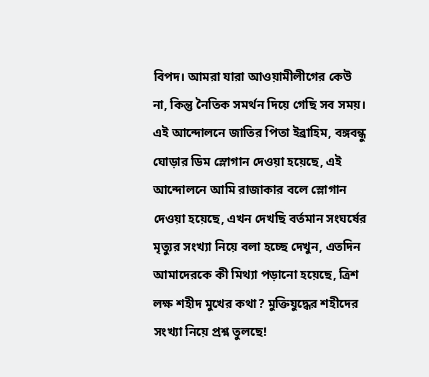বিপদ। আমরা যারা আওয়ামীলীগের কেউ না, কিন্তু নৈতিক সমর্থন দিয়ে গেছি সব সময়। এই আন্দোলনে জাতির পিতা ইব্রাহিম, বঙ্গবন্ধু ঘোড়ার ডিম স্লোগান দেওয়া হয়েছে, এই আন্দোলনে আমি রাজাকার বলে স্লোগান দেওয়া হয়েছে, এখন দেখছি বর্তমান সংঘর্ষের মৃত্যুর সংখ্যা নিয়ে বলা হচ্ছে দেখুন, এতদিন আমাদেরকে কী মিথ্যা পড়ানো হয়েছে, ত্রিশ লক্ষ শহীদ মুখের কথা? মুক্তিযুদ্ধের শহীদের সংখ্যা নিয়ে প্রশ্ন তুলছে!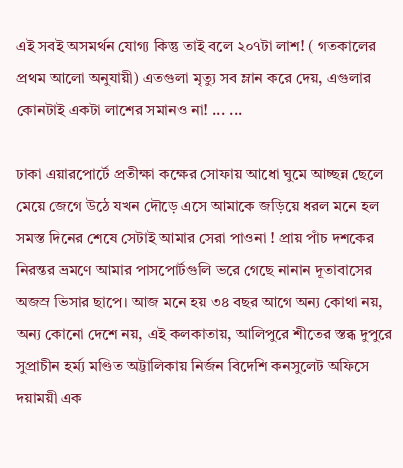এই সবই অসমর্থন যোগ্য কিন্তু তাই বলে ২০৭টা লাশ! ( গতকালের প্রথম আলো অনুযায়ী) এতগুলা মৃত্যু সব ম্লান করে দেয়, এগুলার কোনটাই একটা লাশের সমানও না! ... ...

ঢাকা এয়ারপোর্টে প্রতীক্ষা কক্ষের সোফায় আধো ঘুমে আচ্ছন্ন ছেলে মেয়ে জেগে উঠে যখন দৌড়ে এসে আমাকে জড়িয়ে ধরল মনে হল সমস্ত দিনের শেষে সেটাই আমার সেরা পাওনা ! প্রায় পাঁচ দশকের নিরন্তর ভ্রমণে আমার পাসপোর্টগুলি ভরে গেছে নানান দূতাবাসের অজস্র ভিসার ছাপে। আজ মনে হয় ৩৪ বছর আগে অন্য কোথা নয়, অন্য কোনো দেশে নয়, এই কলকাতায়, আলিপুরে শীতের স্তব্ধ দুপুরে সুপ্রাচীন হর্ম্য মণ্ডিত অট্টালিকায় নির্জন বিদেশি কনসুলেট অফিসে দয়াময়ী এক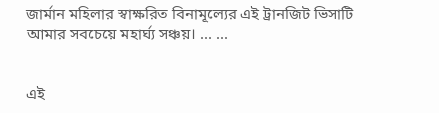জার্মান মহিলার স্বাক্ষরিত বিনামূল্যের এই ট্রানজিট ভিসাটি আমার সবচেয়ে মহার্ঘ্য সঞ্চয়। ... ...


এই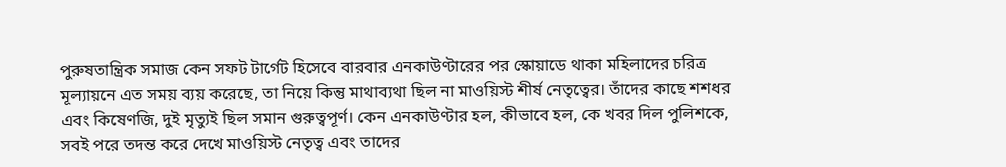পুরুষতান্ত্রিক সমাজ কেন সফট টার্গেট হিসেবে বারবার এনকাউণ্টারের পর স্কোয়াডে থাকা মহিলাদের চরিত্র মূল্যায়নে এত সময় ব্যয় করেছে, তা নিয়ে কিন্তু মাথাব্যথা ছিল না মাওয়িস্ট শীর্ষ নেতৃত্বের। তাঁদের কাছে শশধর এবং কিষেণজি, দুই মৃত্যুই ছিল সমান গুরুত্বপূর্ণ। কেন এনকাউণ্টার হল, কীভাবে হল, কে খবর দিল পুলিশকে, সবই পরে তদন্ত করে দেখে মাওয়িস্ট নেতৃত্ব এবং তাদের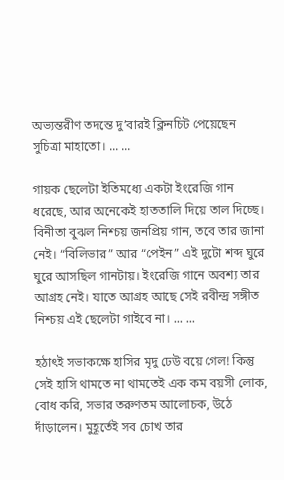অভ্যন্তরীণ তদন্তে দু’বারই ক্লিনচিট পেয়েছেন সুচিত্রা মাহাতো। ... ...

গায়ক ছেলেটা ইতিমধ্যে একটা ইংরেজি গান ধরেছে, আর অনেকেই হাততালি দিয়ে তাল দিচ্ছে। বিনীতা বুঝল নিশ্চয় জনপ্রিয় গান, তবে তার জানা নেই। “বিলিভার” আর “পেইন” এই দুটো শব্দ ঘুরে ঘুরে আসছিল গানটায়। ইংরেজি গানে অবশ্য তার আগ্রহ নেই। যাতে আগ্রহ আছে সেই রবীন্দ্র সঙ্গীত নিশ্চয় এই ছেলেটা গাইবে না। ... ...

হঠাৎই সভাকক্ষে হাসির মৃদু ঢেউ বয়ে গেল! কিন্তু সেই হাসি থামতে না থামতেই এক কম বয়সী লোক, বোধ করি, সভার তরুণতম আলোচক, উঠে দাঁড়ালেন। মুহূর্তেই সব চোখ তার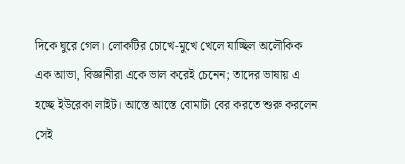দিকে ঘুরে গেল। লোকটির চোখে-মুখে খেলে যাচ্ছিল অলৌকিক এক আভা, বিজ্ঞানীরা একে ভাল করেই চেনেন; তাদের ভাষায় এ হচ্ছে ইউরেকা লাইট। আস্তে আস্তে বোমাটা বের করতে শুরু করলেন সেই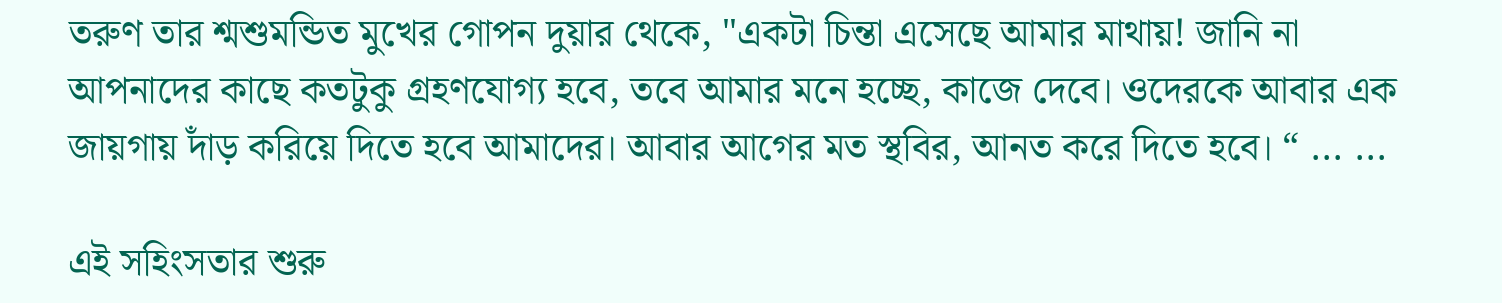তরুণ তার শ্মশুমন্ডিত মুখের গোপন দুয়ার থেকে, "একটা চিন্তা এসেছে আমার মাথায়! জানি না আপনাদের কাছে কতটুকু গ্রহণযোগ্য হবে, তবে আমার মনে হচ্ছে, কাজে দেবে। ওদেরকে আবার এক জায়গায় দাঁড় করিয়ে দিতে হবে আমাদের। আবার আগের মত স্থবির, আনত করে দিতে হবে। “ ... ...

এই সহিংসতার শুরু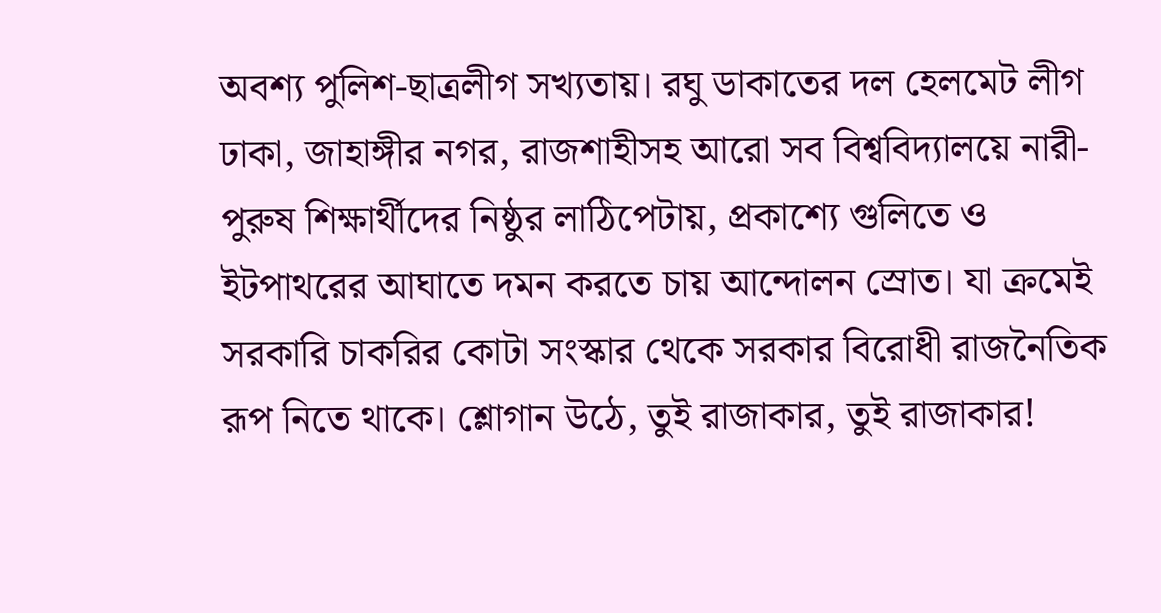অবশ্য পুলিশ-ছাত্রলীগ সখ্যতায়। রঘু ডাকাতের দল হেলমেট লীগ ঢাকা, জাহাঙ্গীর নগর, রাজশাহীসহ আরো সব বিশ্ববিদ্যালয়ে নারী-পুরুষ শিক্ষার্থীদের নিষ্ঠুর লাঠিপেটায়, প্রকাশ্যে গুলিতে ও ইটপাথরের আঘাতে দমন করতে চায় আন্দোলন স্রোত। যা ক্রমেই সরকারি চাকরির কোটা সংস্কার থেকে সরকার বিরোধী রাজনৈতিক রূপ নিতে থাকে। শ্লোগান উঠে, তুই রাজাকার, তুই রাজাকার!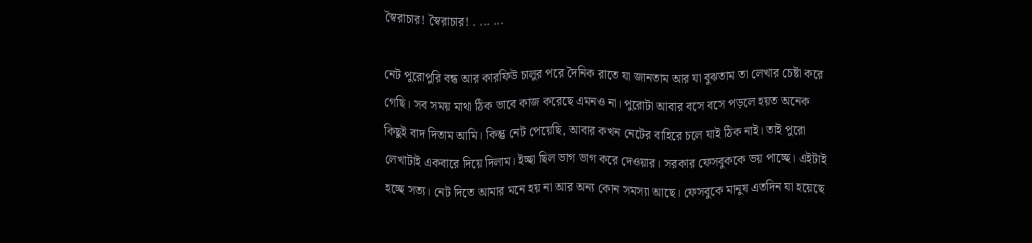স্বৈরাচার! স্বৈরাচার! . ... ...

নেট পুরোপুরি বন্ধ আর কারফিউ চালুর পরে দৈনিক রাতে যা জানতাম আর যা বুঝতাম তা লেখার চেষ্টা করে গেছি। সব সময় মাথা ঠিক ভাবে কাজ করেছে এমনও না। পুরোটা আবার বসে বসে পড়লে হয়ত অনেক কিছুই বাদ দিতাম আমি। কিন্তু নেট পেয়েছি, আবার কখন নেটের বাহিরে চলে যাই ঠিক নাই। তাই পুরো লেখাটাই একবারে দিয়ে দিলাম। ইচ্ছা ছিল ভাগ ভাগ করে দেওয়ার। সরকার ফেসবুককে ভয় পাচ্ছে। এইটাই হচ্ছে সত্য। নেট দিতে আমার মনে হয় না আর অন্য কোন সমস্যা আছে। ফেসবুকে মানুষ এতদিন যা হয়েছে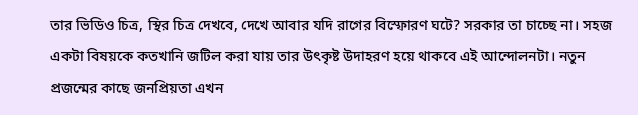তার ভিডিও চিত্র, স্থির চিত্র দেখবে, দেখে আবার যদি রাগের বিস্ফোরণ ঘটে? সরকার তা চাচ্ছে না। সহজ একটা বিষয়কে কতখানি জটিল করা যায় তার উৎকৃষ্ট উদাহরণ হয়ে থাকবে এই আন্দোলনটা। নতুন প্রজন্মের কাছে জনপ্রিয়তা এখন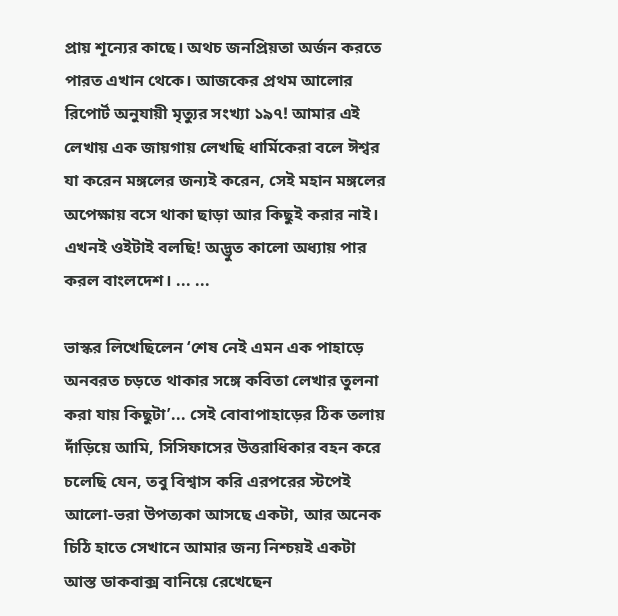প্রায় শূন্যের কাছে। অথচ জনপ্রিয়তা অর্জন করতে পারত এখান থেকে। আজকের প্রথম আলোর রিপোর্ট অনুযায়ী মৃত্যুর সংখ্যা ১৯৭! আমার এই লেখায় এক জায়গায় লেখছি ধার্মিকেরা বলে ঈশ্বর যা করেন মঙ্গলের জন্যই করেন, সেই মহান মঙ্গলের অপেক্ষায় বসে থাকা ছাড়া আর কিছুই করার নাই। এখনই ওইটাই বলছি! অদ্ভুত কালো অধ্যায় পার করল বাংলদেশ। ... ...

ভাস্কর লিখেছিলেন ‘শেষ নেই এমন এক পাহাড়ে অনবরত চড়তে থাকার সঙ্গে কবিতা লেখার তুলনা করা যায় কিছুটা’... সেই বোবাপাহাড়ের ঠিক তলায় দাঁড়িয়ে আমি, সিসিফাসের উত্তরাধিকার বহন করে চলেছি যেন, তবু বিশ্বাস করি এরপরের স্টপেই আলো-ভরা উপত্যকা আসছে একটা, আর অনেক চিঠি হাতে সেখানে আমার জন্য নিশ্চয়ই একটা আস্ত ডাকবাক্স বানিয়ে রেখেছেন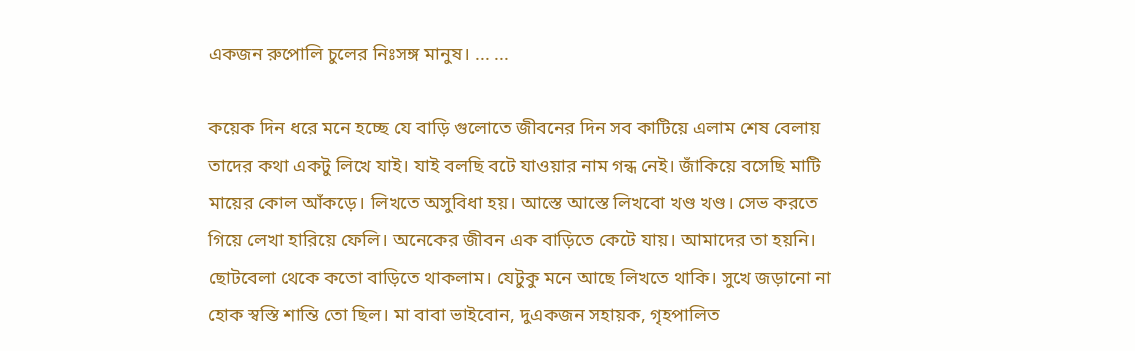একজন রুপোলি চুলের নিঃসঙ্গ মানুষ। ... ...

কয়েক দিন ধরে মনে হচ্ছে যে বাড়ি গুলোতে জীবনের দিন সব কাটিয়ে এলাম শেষ বেলায় তাদের কথা একটু লিখে যাই। যাই বলছি বটে যাওয়ার নাম গন্ধ নেই। জাঁকিয়ে বসেছি মাটি মায়ের কোল আঁকড়ে। লিখতে অসুবিধা হয়। আস্তে আস্তে লিখবো খণ্ড খণ্ড। সেভ করতে গিয়ে লেখা হারিয়ে ফেলি। অনেকের জীবন এক বাড়িতে কেটে যায়। আমাদের তা হয়নি। ছোটবেলা থেকে কতো বাড়িতে থাকলাম। যেটুকু মনে আছে লিখতে থাকি। সুখে জড়ানো না হোক স্বস্তি শান্তি তো ছিল। মা বাবা ভাইবোন, দুএকজন সহায়ক, গৃহপালিত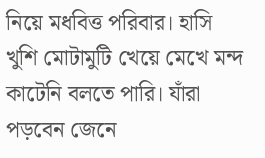নিয়ে মধবিত্ত পরিবার। হাসি খুশি মোটামুটি খেয়ে মেখে মন্দ কাটেনি বলতে পারি। যাঁরা পড়বেন জেনে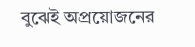বুঝেই অপ্রয়োজনের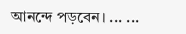আনন্দে পড়বেন। ... ...